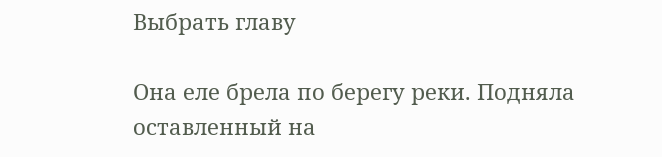Выбрать главу

Она еле брела по берегу реки. Подняла оставленный на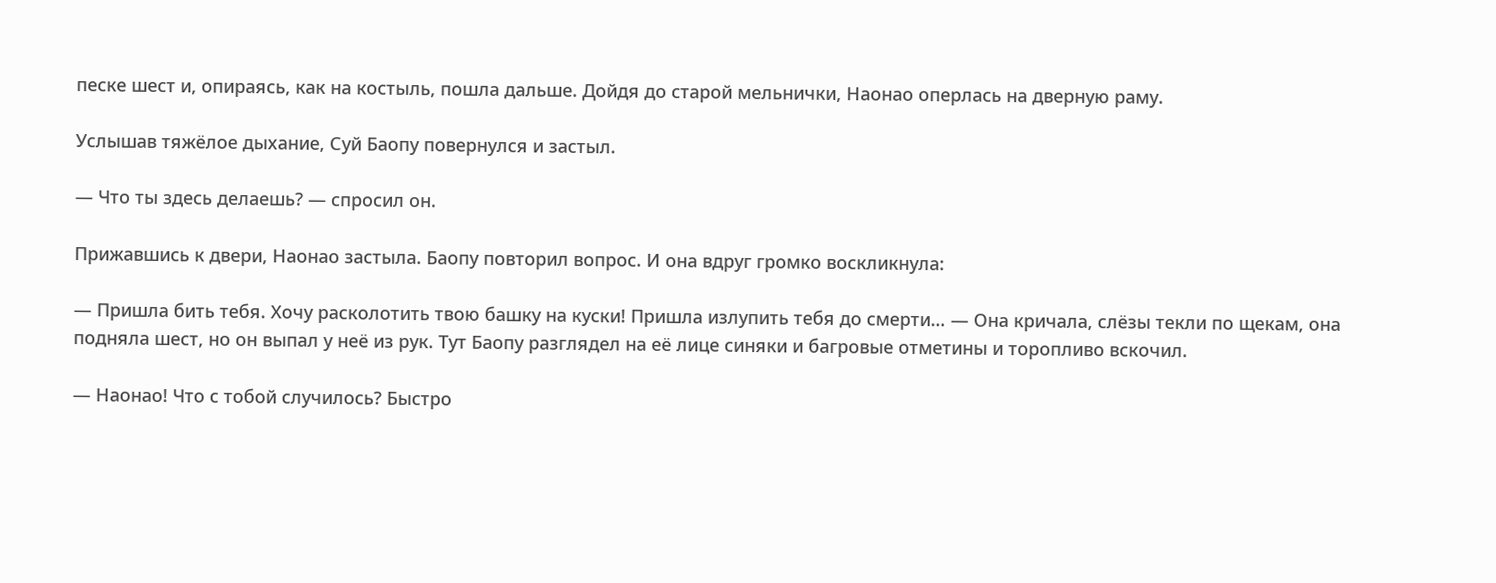песке шест и, опираясь, как на костыль, пошла дальше. Дойдя до старой мельнички, Наонао оперлась на дверную раму.

Услышав тяжёлое дыхание, Суй Баопу повернулся и застыл.

— Что ты здесь делаешь? — спросил он.

Прижавшись к двери, Наонао застыла. Баопу повторил вопрос. И она вдруг громко воскликнула:

— Пришла бить тебя. Хочу расколотить твою башку на куски! Пришла излупить тебя до смерти… — Она кричала, слёзы текли по щекам, она подняла шест, но он выпал у неё из рук. Тут Баопу разглядел на её лице синяки и багровые отметины и торопливо вскочил.

— Наонао! Что с тобой случилось? Быстро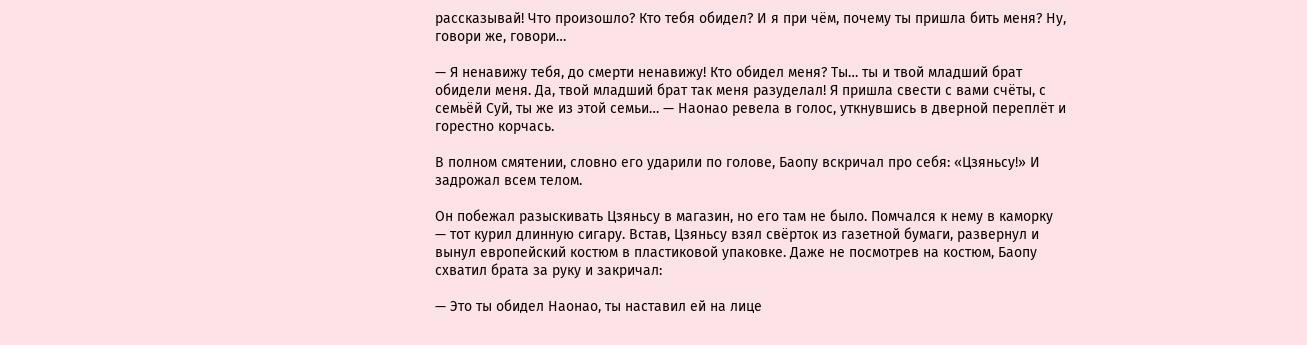рассказывай! Что произошло? Кто тебя обидел? И я при чём, почему ты пришла бить меня? Ну, говори же, говори…

— Я ненавижу тебя, до смерти ненавижу! Кто обидел меня? Ты… ты и твой младший брат обидели меня. Да, твой младший брат так меня разуделал! Я пришла свести с вами счёты, с семьёй Суй, ты же из этой семьи… — Наонао ревела в голос, уткнувшись в дверной переплёт и горестно корчась.

В полном смятении, словно его ударили по голове, Баопу вскричал про себя: «Цзяньсу!» И задрожал всем телом.

Он побежал разыскивать Цзяньсу в магазин, но его там не было. Помчался к нему в каморку — тот курил длинную сигару. Встав, Цзяньсу взял свёрток из газетной бумаги, развернул и вынул европейский костюм в пластиковой упаковке. Даже не посмотрев на костюм, Баопу схватил брата за руку и закричал:

— Это ты обидел Наонао, ты наставил ей на лице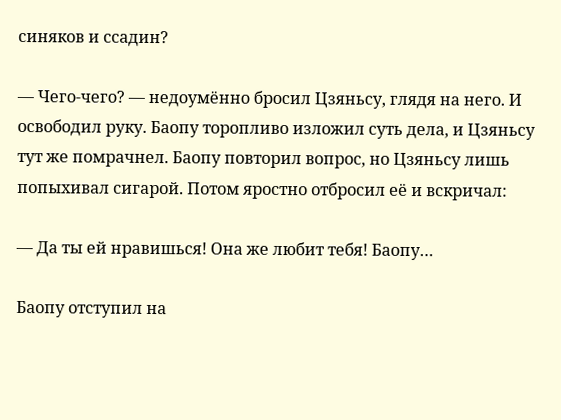синяков и ссадин?

— Чего-чего? — недоумённо бросил Цзяньсу, глядя на него. И освободил руку. Баопу торопливо изложил суть дела, и Цзяньсу тут же помрачнел. Баопу повторил вопрос, но Цзяньсу лишь попыхивал сигарой. Потом яростно отбросил её и вскричал:

— Да ты ей нравишься! Она же любит тебя! Баопу…

Баопу отступил на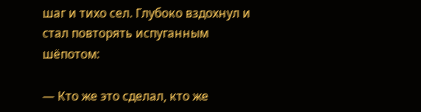шаг и тихо сел. Глубоко вздохнул и стал повторять испуганным шёпотом:

— Кто же это сделал, кто же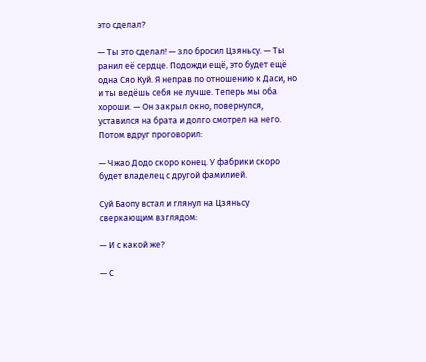это сделал?

— Ты это сделал! — зло бросил Цзяньсу. — Ты ранил её сердце. Подожди ещё, это будет ещё одна Сяо Куй. Я неправ по отношению к Даси, но и ты ведёшь себя не лучше. Теперь мы оба хороши. — Он закрыл окно, повернулся, уставился на брата и долго смотрел на него. Потом вдруг проговорил:

— Чжао Додо скоро конец. У фабрики скоро будет владелец с другой фамилией.

Суй Баопу встал и глянул на Цзяньсу сверкающим взглядом:

— И с какой же?

— С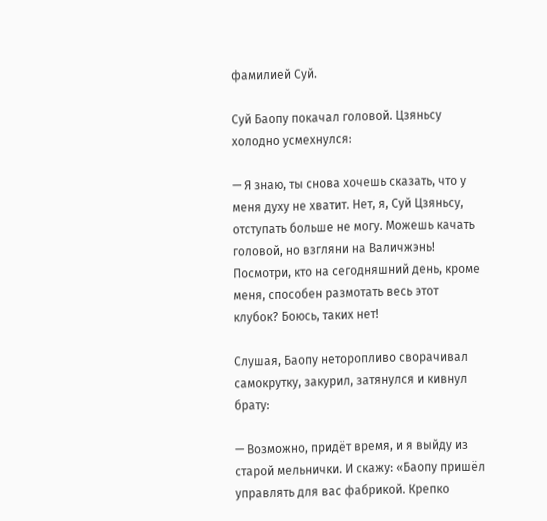фамилией Суй.

Суй Баопу покачал головой. Цзяньсу холодно усмехнулся:

— Я знаю, ты снова хочешь сказать, что у меня духу не хватит. Нет, я, Суй Цзяньсу, отступать больше не могу. Можешь качать головой, но взгляни на Валичжэнь! Посмотри, кто на сегодняшний день, кроме меня, способен размотать весь этот клубок? Боюсь, таких нет!

Слушая, Баопу неторопливо сворачивал самокрутку, закурил, затянулся и кивнул брату:

— Возможно, придёт время, и я выйду из старой мельнички. И скажу: «Баопу пришёл управлять для вас фабрикой. Крепко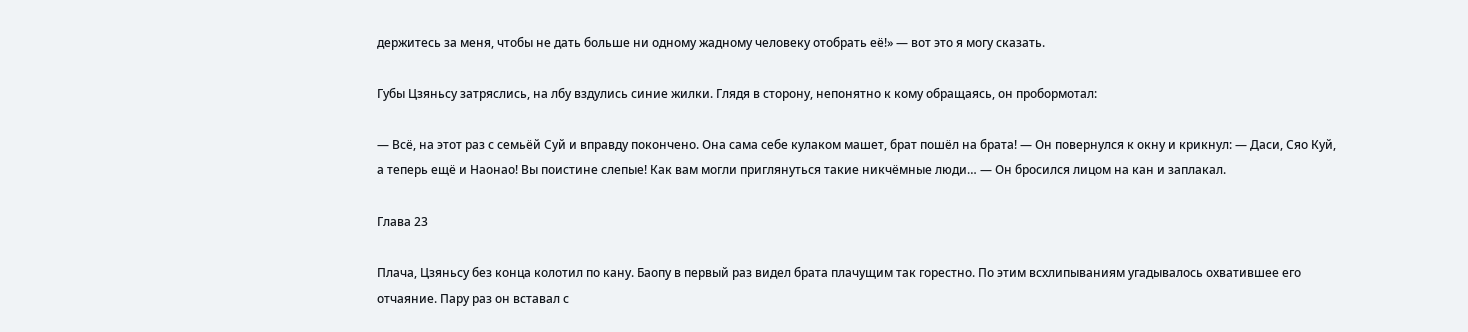держитесь за меня, чтобы не дать больше ни одному жадному человеку отобрать её!» — вот это я могу сказать.

Губы Цзяньсу затряслись, на лбу вздулись синие жилки. Глядя в сторону, непонятно к кому обращаясь, он пробормотал:

— Всё, на этот раз с семьёй Суй и вправду покончено. Она сама себе кулаком машет, брат пошёл на брата! — Он повернулся к окну и крикнул: — Даси, Сяо Куй, а теперь ещё и Наонао! Вы поистине слепые! Как вам могли приглянуться такие никчёмные люди… — Он бросился лицом на кан и заплакал.

Глава 23

Плача, Цзяньсу без конца колотил по кану. Баопу в первый раз видел брата плачущим так горестно. По этим всхлипываниям угадывалось охватившее его отчаяние. Пару раз он вставал с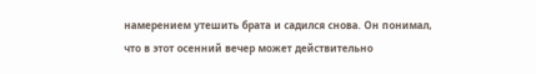намерением утешить брата и садился снова. Он понимал, что в этот осенний вечер может действительно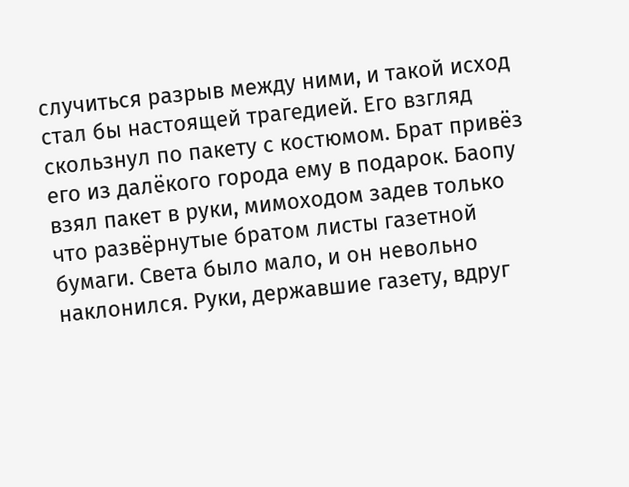случиться разрыв между ними, и такой исход стал бы настоящей трагедией. Его взгляд скользнул по пакету с костюмом. Брат привёз его из далёкого города ему в подарок. Баопу взял пакет в руки, мимоходом задев только что развёрнутые братом листы газетной бумаги. Света было мало, и он невольно наклонился. Руки, державшие газету, вдруг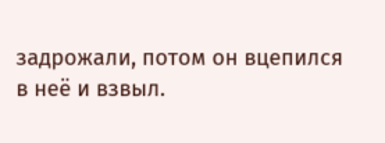задрожали, потом он вцепился в неё и взвыл.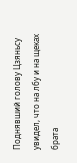Поднявший голову Цзяньсу увидел, что на лбу и на щеках брата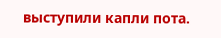выступили капли пота.